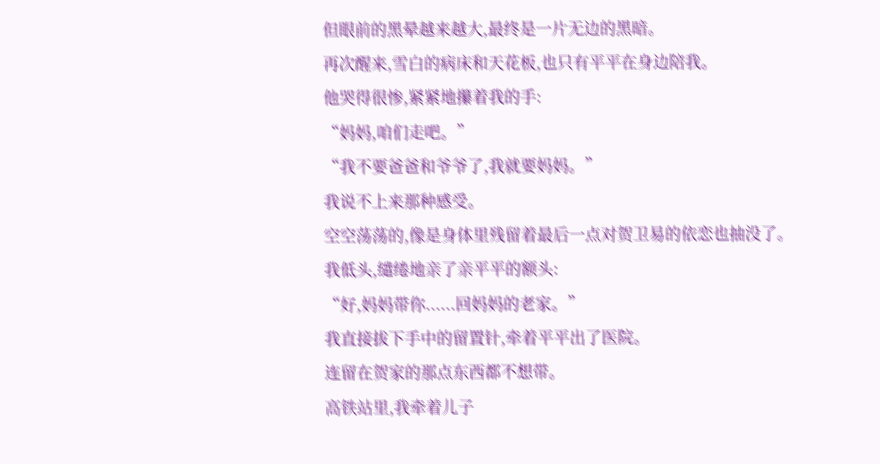但眼前的黑晕越来越大,最终是一片无边的黑暗。
再次醒来,雪白的病床和天花板,也只有平平在身边陪我。
他哭得很惨,紧紧地攥着我的手:
“妈妈,咱们走吧。”
“我不要爸爸和爷爷了,我就要妈妈。”
我说不上来那种感受。
空空荡荡的,像是身体里残留着最后一点对贺卫易的依恋也抽没了。
我低头,缱绻地亲了亲平平的额头:
“好,妈妈带你......回妈妈的老家。”
我直接拔下手中的留置针,牵着平平出了医院。
连留在贺家的那点东西都不想带。
高铁站里,我牵着儿子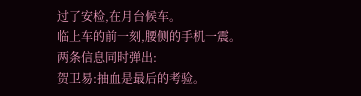过了安检,在月台候车。
临上车的前一刻,腰侧的手机一震。
两条信息同时弹出:
贺卫易:抽血是最后的考验。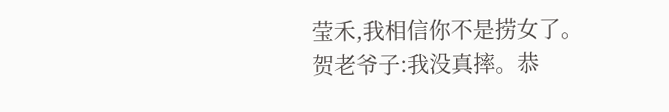莹禾,我相信你不是捞女了。
贺老爷子:我没真摔。恭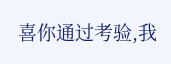喜你通过考验,我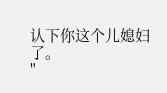认下你这个儿媳妇了。
"